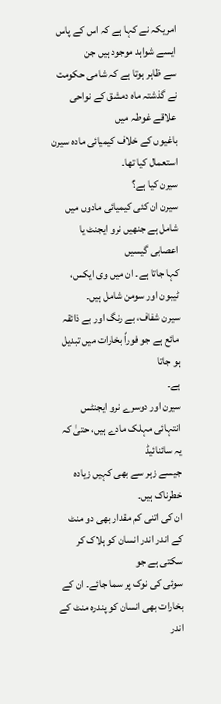امریکہ نے کہا ہے کہ اس کے پاس ایسے شواہد موجود ہیں جن
سے ظاہر ہوتا ہے کہ شامی حکومت نے گذشتہ ماہ دمشق کے نواحی علاقے غوطہ میں
باغیوں کے خلاف کیمیائی مادہ سیرن استعمال کیا تھا۔
سیرن کیا ہے؟
سیرن ان کئی کیمیائی مادوں میں شامل ہے جنھیں نرو ایجنٹ یا اعصابی گیسیں
کہا جاتا ہے۔ ان میں وی ایکس، ٹیبون اور سومن شامل ہیں۔
سیرن شفاف، بے رنگ اور بے ذائقہ مائع ہے جو فوراً بخارات میں تبدیل ہو جاتا
ہے۔
سیرن اور دوسرے نرو ایجنٹس انتہائی مہلک مادے ہیں، حتیٰ کہ یہ سائنائیڈ
جیسے زہر سے بھی کہیں زیادہ خطرناک ہیں۔
ان کی اتنی کم مقدار بھی دو منٹ کے اندر اندر انسان کو ہلاک کر سکتی ہے جو
سوئی کی نوک پر سما جائے۔ ان کے بخارات بھی انسان کو پندرہ منٹ کے اندر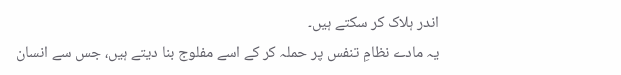اندر ہلاک کر سکتے ہیں۔
یہ مادے نظامِ تنفس پر حملہ کر کے اسے مفلوج بنا دیتے ہیں، جس سے انسان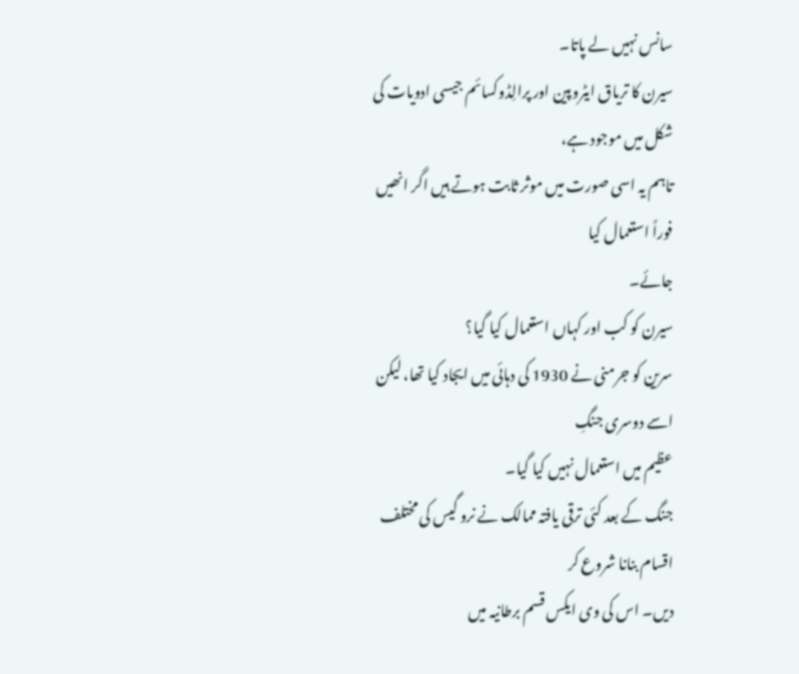سانس نہیں لے پاتا۔
سیرن کا تریاق ایٹروپین اور پرالِڈوکسائم جیسی ادویات کی شکل میں موجود ہے،
تاہم یہ اسی صورت میں موثر ثابت ہوتے ہیں اگر انھیں فوراً استعمال کیا
جائے۔
سیرن کو کب اور کہاں استعمال کیا گیا؟
سرین کو جرمنی نے 1930 کی دہائی میں ایجاد کیا تھا، لیکن اسے دوسری جنگِ
عظیم میں استعمال نہیں کیا گیا۔
جنگ کے بعد کئی ترقی یافتہ ممالک نے نرو گیس کی مختلف اقسام بنانا شروع کر
دیں۔ اس کی وی ایکس قسم برطانیہ میں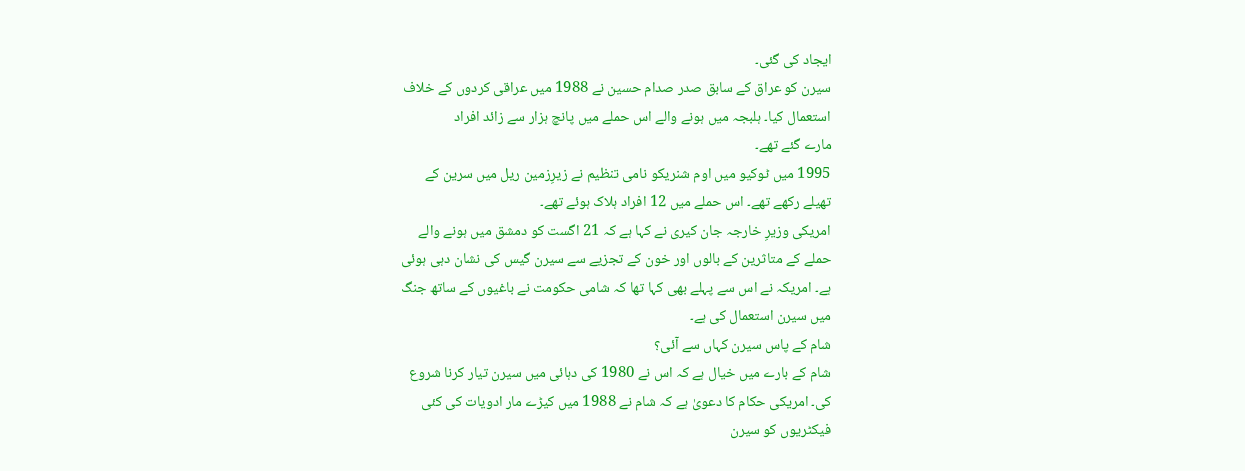ایجاد کی گئی۔
سیرن کو عراق کے سابق صدر صدام حسین نے 1988 میں عراقی کردوں کے خلاف
استعمال کیا۔ ہلبجہ میں ہونے والے اس حملے میں پانچ ہزار سے زائد افراد
مارے گئے تھے۔
1995 میں ٹوکیو میں اوم شنریکو نامی تنظیم نے زیرِزمین ریل میں سرین کے
تھیلے رکھے تھے۔ اس حملے میں 12 افراد ہلاک ہوئے تھے۔
امریکی وزیرِ خارجہ جان کیری نے کہا ہے کہ 21 اگست کو دمشق میں ہونے والے
حملے کے متاثرین کے بالوں اور خون کے تجزیے سے سیرن گیس کی نشان دہی ہوئی
ہے۔ امریکہ نے اس سے پہلے بھی کہا تھا کہ شامی حکومت نے باغیوں کے ساتھ جنگ
میں سیرن استعمال کی ہے۔
شام کے پاس سیرن کہاں سے آئی؟
شام کے بارے میں خیال ہے کہ اس نے 1980 کی دہائی میں سیرن تیار کرنا شروع
کی۔ امریکی حکام کا دعویٰ ہے کہ شام نے 1988 میں کیڑے مار ادویات کی کئی
فیکٹریوں کو سیرن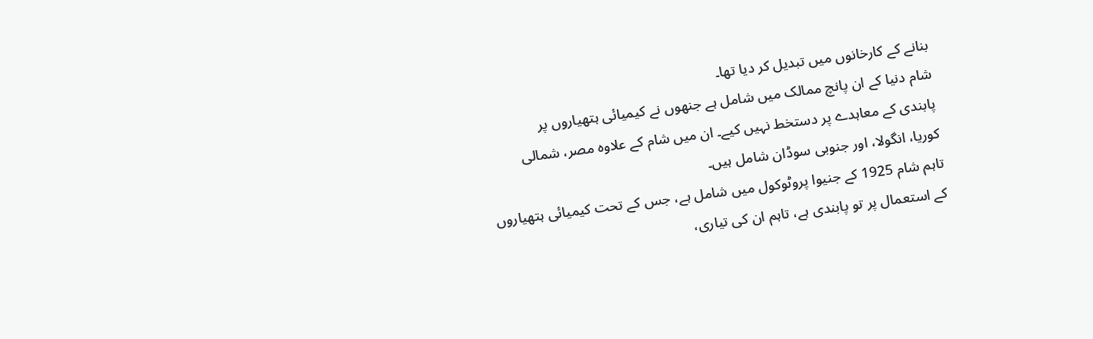بنانے کے کارخانوں میں تبدیل کر دیا تھا۔
شام دنیا کے ان پانچ ممالک میں شامل ہے جنھوں نے کیمیائی ہتھیاروں پر
پابندی کے معاہدے پر دستخط نہیں کیے۔ ان میں شام کے علاوہ مصر، شمالی
کوریا، انگولا، اور جنوبی سوڈان شامل ہیں۔
تاہم شام 1925 کے جنیوا پروٹوکول میں شامل ہے، جس کے تحت کیمیائی ہتھیاروں
کے استعمال پر تو پابندی ہے، تاہم ان کی تیاری،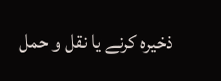ذخیرہ کرنے یا نقل و حمل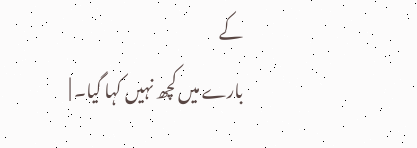کے
بارے میں کچھ نہیں کہا گیا۔ |